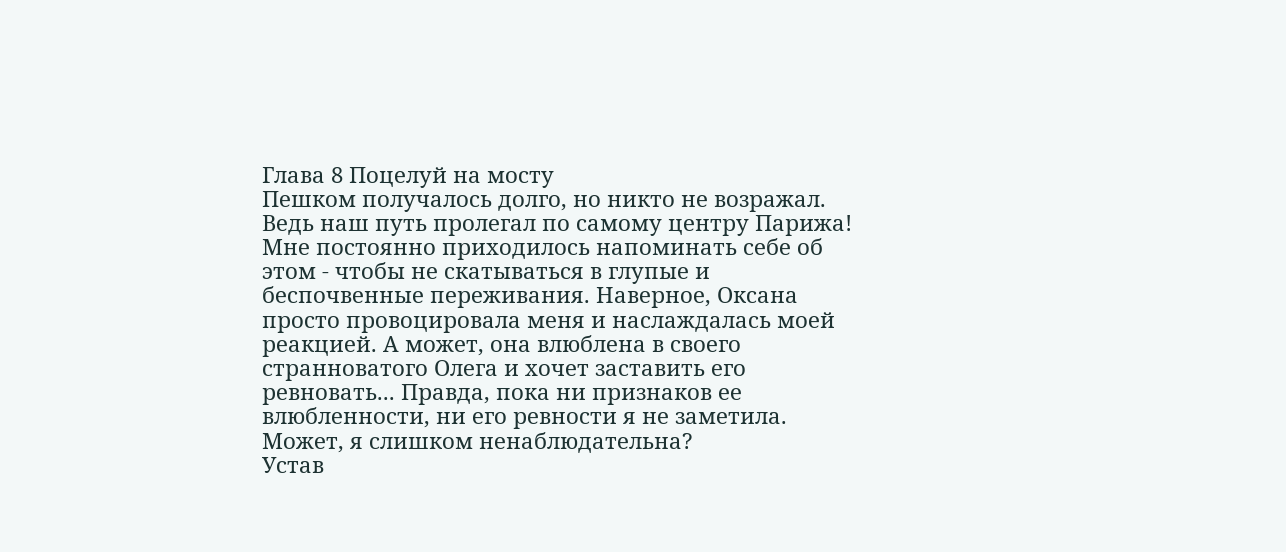Глава 8 Поцелуй на мосту
Пешком получалось долго, но никто не возражал. Ведь наш путь пролегал по самому центру Парижа! Мне постоянно приходилось напоминать себе об этом - чтобы не скатываться в глупые и беспочвенные переживания. Наверное, Оксана просто провоцировала меня и наслаждалась моей реакцией. А может, она влюблена в своего странноватого Олега и хочет заставить его ревновать... Правда, пока ни признаков ее влюбленности, ни его ревности я не заметила. Может, я слишком ненаблюдательна?
Устав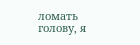ломать голову, я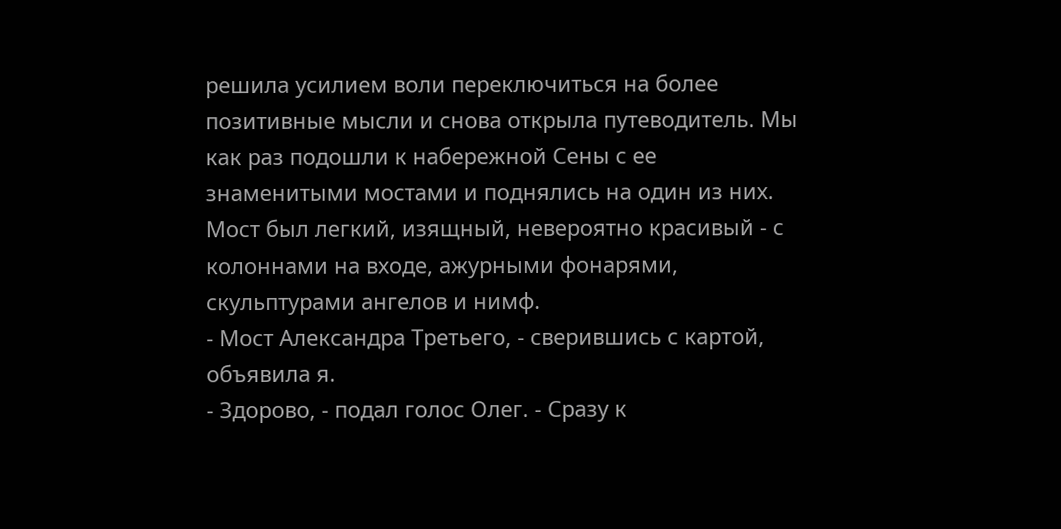решила усилием воли переключиться на более позитивные мысли и снова открыла путеводитель. Мы как раз подошли к набережной Сены с ее знаменитыми мостами и поднялись на один из них. Мост был легкий, изящный, невероятно красивый - с колоннами на входе, ажурными фонарями, скульптурами ангелов и нимф.
- Мост Александра Третьего, - сверившись с картой, объявила я.
- Здорово, - подал голос Олег. - Сразу к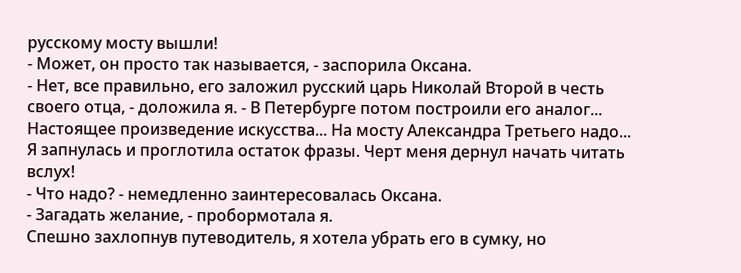русскому мосту вышли!
- Может, он просто так называется, - заспорила Оксана.
- Нет, все правильно, его заложил русский царь Николай Второй в честь своего отца, - доложила я. - В Петербурге потом построили его аналог... Настоящее произведение искусства... На мосту Александра Третьего надо...
Я запнулась и проглотила остаток фразы. Черт меня дернул начать читать вслух!
- Что надо? - немедленно заинтересовалась Оксана.
- Загадать желание, - пробормотала я.
Спешно захлопнув путеводитель, я хотела убрать его в сумку, но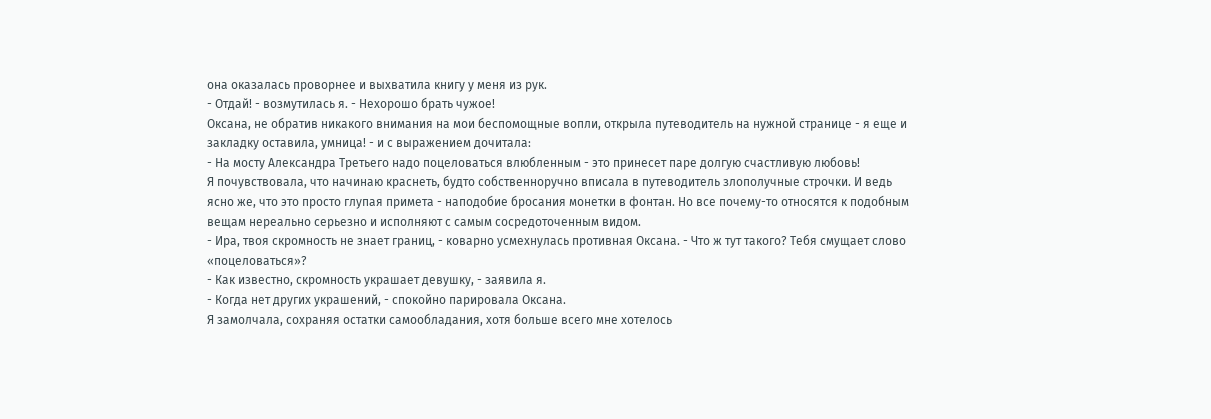она оказалась проворнее и выхватила книгу у меня из рук.
- Отдай! - возмутилась я. - Нехорошо брать чужое!
Оксана, не обратив никакого внимания на мои беспомощные вопли, открыла путеводитель на нужной странице - я еще и закладку оставила, умница! - и с выражением дочитала:
- На мосту Александра Третьего надо поцеловаться влюбленным - это принесет паре долгую счастливую любовь!
Я почувствовала, что начинаю краснеть, будто собственноручно вписала в путеводитель злополучные строчки. И ведь ясно же, что это просто глупая примета - наподобие бросания монетки в фонтан. Но все почему-то относятся к подобным вещам нереально серьезно и исполняют с самым сосредоточенным видом.
- Ира, твоя скромность не знает границ, - коварно усмехнулась противная Оксана. - Что ж тут такого? Тебя смущает слово «поцеловаться»?
- Как известно, скромность украшает девушку, - заявила я.
- Когда нет других украшений, - спокойно парировала Оксана.
Я замолчала, сохраняя остатки самообладания, хотя больше всего мне хотелось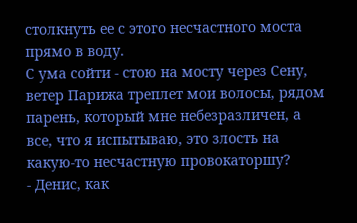столкнуть ее с этого несчастного моста прямо в воду.
С ума сойти - стою на мосту через Сену, ветер Парижа треплет мои волосы, рядом парень, который мне небезразличен, а все, что я испытываю, это злость на какую-то несчастную провокаторшу?
- Денис, как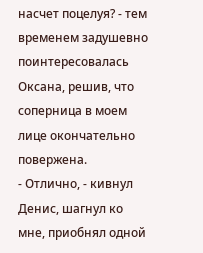насчет поцелуя? - тем временем задушевно поинтересовалась Оксана, решив, что соперница в моем лице окончательно повержена.
- Отлично, - кивнул Денис, шагнул ко мне, приобнял одной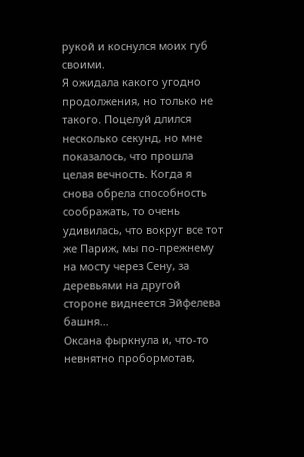рукой и коснулся моих губ своими.
Я ожидала какого угодно продолжения, но только не такого. Поцелуй длился несколько секунд, но мне показалось, что прошла целая вечность. Когда я снова обрела способность соображать, то очень удивилась, что вокруг все тот же Париж, мы по-прежнему на мосту через Сену, за деревьями на другой стороне виднеется Эйфелева башня...
Оксана фыркнула и, что-то невнятно пробормотав,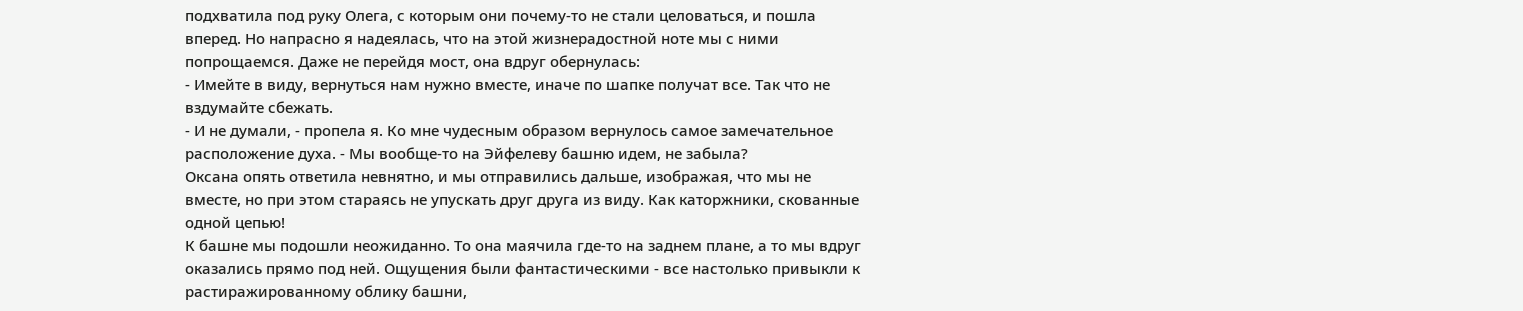подхватила под руку Олега, с которым они почему-то не стали целоваться, и пошла вперед. Но напрасно я надеялась, что на этой жизнерадостной ноте мы с ними попрощаемся. Даже не перейдя мост, она вдруг обернулась:
- Имейте в виду, вернуться нам нужно вместе, иначе по шапке получат все. Так что не вздумайте сбежать.
- И не думали, - пропела я. Ко мне чудесным образом вернулось самое замечательное расположение духа. - Мы вообще-то на Эйфелеву башню идем, не забыла?
Оксана опять ответила невнятно, и мы отправились дальше, изображая, что мы не вместе, но при этом стараясь не упускать друг друга из виду. Как каторжники, скованные одной цепью!
К башне мы подошли неожиданно. То она маячила где-то на заднем плане, а то мы вдруг оказались прямо под ней. Ощущения были фантастическими - все настолько привыкли к растиражированному облику башни,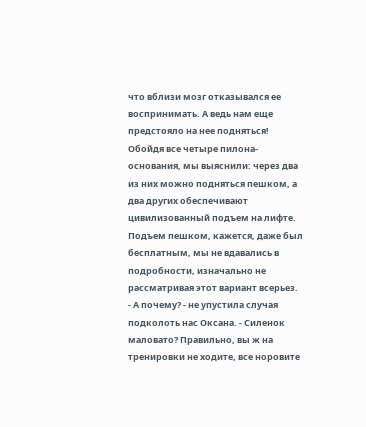что вблизи мозг отказывался ее воспринимать. А ведь нам еще предстояло на нее подняться!
Обойдя все четыре пилона-основания, мы выяснили: через два из них можно подняться пешком, а два других обеспечивают цивилизованный подъем на лифте. Подъем пешком, кажется, даже был бесплатным, мы не вдавались в подробности, изначально не рассматривая этот вариант всерьез.
- А почему? - не упустила случая подколоть нас Оксана. - Силенок маловато? Правильно, вы ж на тренировки не ходите, все норовите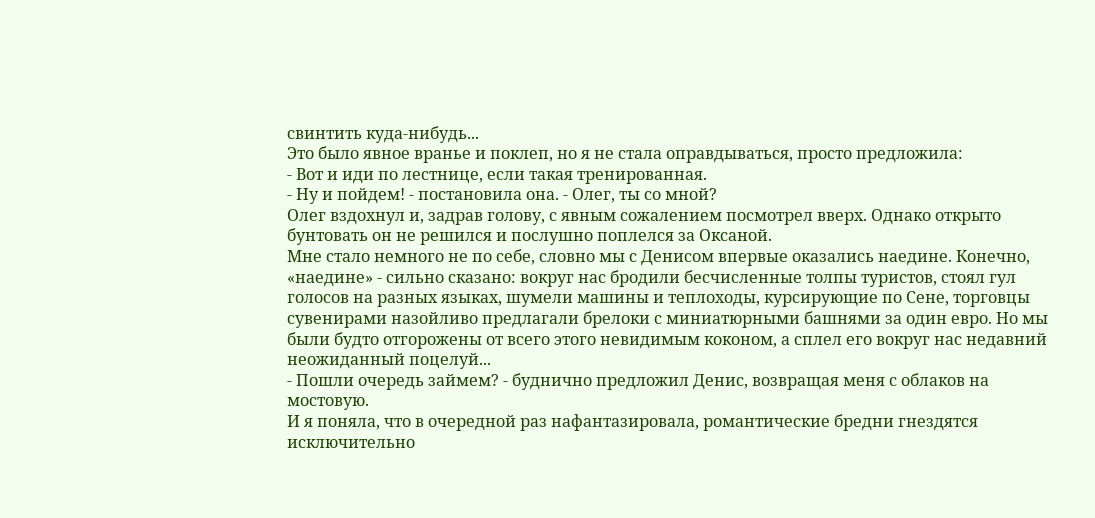свинтить куда-нибудь...
Это было явное вранье и поклеп, но я не стала оправдываться, просто предложила:
- Вот и иди по лестнице, если такая тренированная.
- Ну и пойдем! - постановила она. - Олег, ты со мной?
Олег вздохнул и, задрав голову, с явным сожалением посмотрел вверх. Однако открыто бунтовать он не решился и послушно поплелся за Оксаной.
Мне стало немного не по себе, словно мы с Денисом впервые оказались наедине. Конечно, «наедине» - сильно сказано: вокруг нас бродили бесчисленные толпы туристов, стоял гул голосов на разных языках, шумели машины и теплоходы, курсирующие по Сене, торговцы сувенирами назойливо предлагали брелоки с миниатюрными башнями за один евро. Но мы были будто отгорожены от всего этого невидимым коконом, а сплел его вокруг нас недавний неожиданный поцелуй...
- Пошли очередь займем? - буднично предложил Денис, возвращая меня с облаков на мостовую.
И я поняла, что в очередной раз нафантазировала, романтические бредни гнездятся исключительно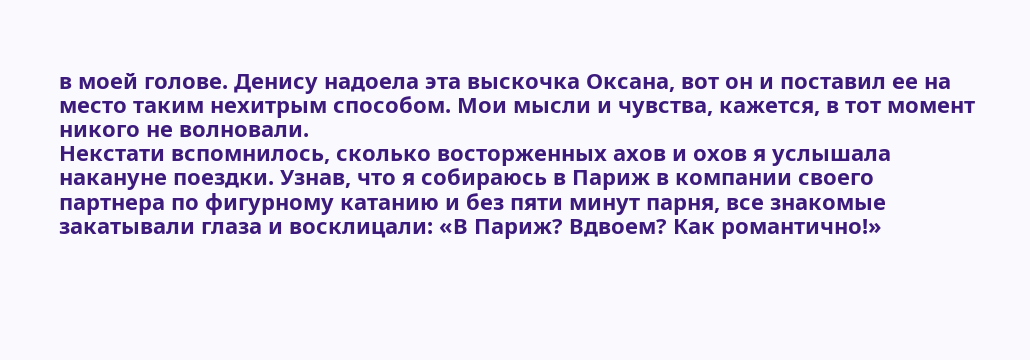в моей голове. Денису надоела эта выскочка Оксана, вот он и поставил ее на место таким нехитрым способом. Мои мысли и чувства, кажется, в тот момент никого не волновали.
Некстати вспомнилось, сколько восторженных ахов и охов я услышала накануне поездки. Узнав, что я собираюсь в Париж в компании своего партнера по фигурному катанию и без пяти минут парня, все знакомые закатывали глаза и восклицали: «В Париж? Вдвоем? Как романтично!»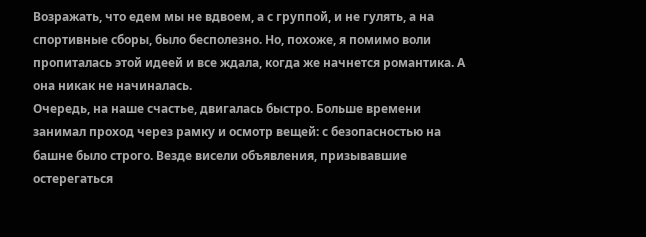Возражать, что едем мы не вдвоем, а с группой, и не гулять, а на спортивные сборы, было бесполезно. Но, похоже, я помимо воли пропиталась этой идеей и все ждала, когда же начнется романтика. А она никак не начиналась.
Очередь, на наше счастье, двигалась быстро. Больше времени занимал проход через рамку и осмотр вещей: с безопасностью на башне было строго. Везде висели объявления, призывавшие остерегаться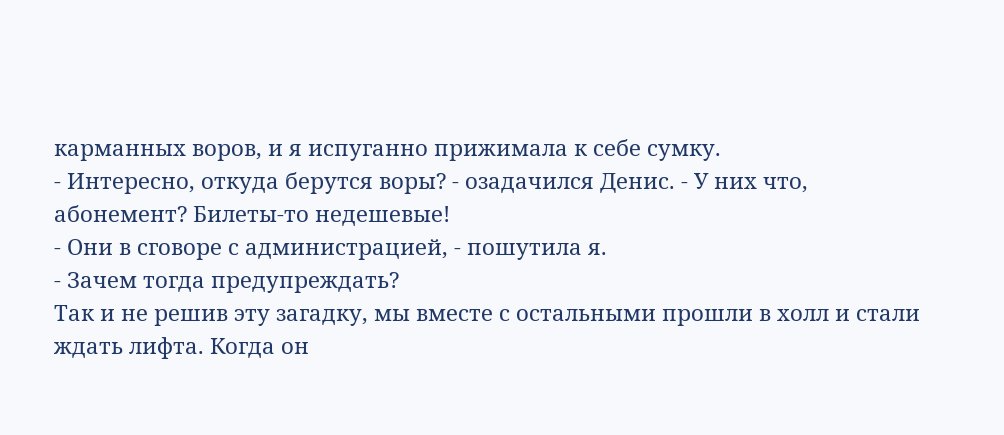карманных воров, и я испуганно прижимала к себе сумку.
- Интересно, откуда берутся воры? - озадачился Денис. - У них что, абонемент? Билеты-то недешевые!
- Они в сговоре с администрацией, - пошутила я.
- Зачем тогда предупреждать?
Так и не решив эту загадку, мы вместе с остальными прошли в холл и стали ждать лифта. Когда он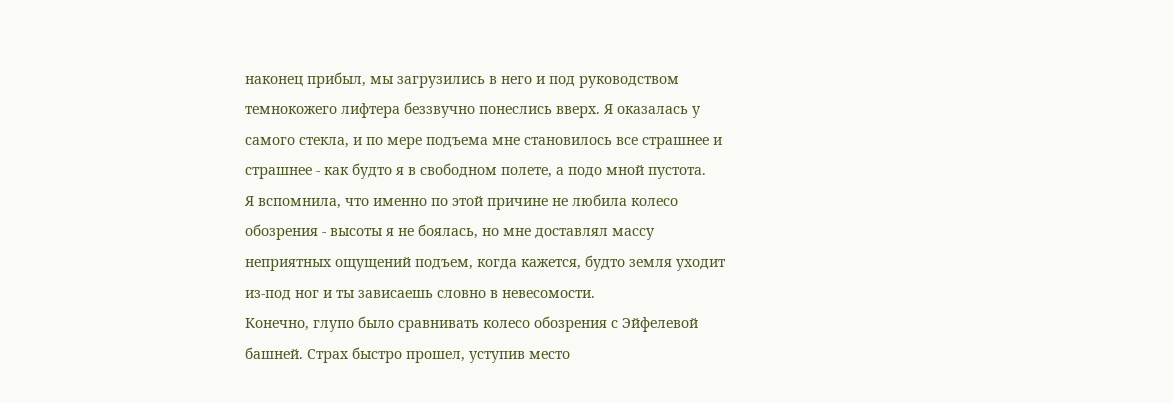наконец прибыл, мы загрузились в него и под руководством темнокожего лифтера беззвучно понеслись вверх. Я оказалась у самого стекла, и по мере подъема мне становилось все страшнее и страшнее - как будто я в свободном полете, а подо мной пустота.
Я вспомнила, что именно по этой причине не любила колесо обозрения - высоты я не боялась, но мне доставлял массу неприятных ощущений подъем, когда кажется, будто земля уходит из-под ног и ты зависаешь словно в невесомости.
Конечно, глупо было сравнивать колесо обозрения с Эйфелевой башней. Страх быстро прошел, уступив место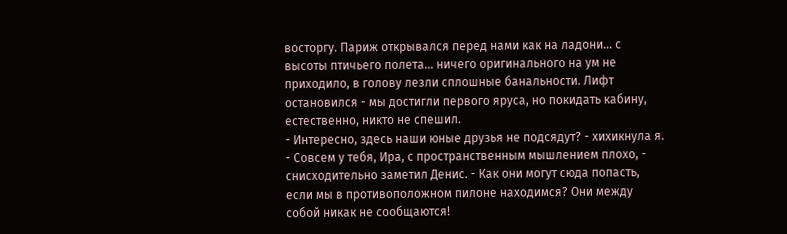восторгу. Париж открывался перед нами как на ладони... с высоты птичьего полета... ничего оригинального на ум не приходило, в голову лезли сплошные банальности. Лифт остановился - мы достигли первого яруса, но покидать кабину, естественно, никто не спешил.
- Интересно, здесь наши юные друзья не подсядут? - хихикнула я.
- Совсем у тебя, Ира, с пространственным мышлением плохо, - снисходительно заметил Денис. - Как они могут сюда попасть, если мы в противоположном пилоне находимся? Они между собой никак не сообщаются!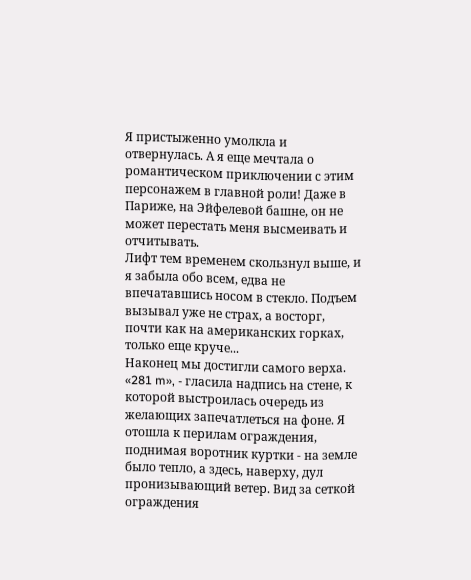Я пристыженно умолкла и отвернулась. А я еще мечтала о романтическом приключении с этим персонажем в главной роли! Даже в Париже, на Эйфелевой башне, он не может перестать меня высмеивать и отчитывать.
Лифт тем временем скользнул выше, и я забыла обо всем, едва не впечатавшись носом в стекло. Подъем вызывал уже не страх, а восторг, почти как на американских горках, только еще круче...
Наконец мы достигли самого верха. «281 m», - гласила надпись на стене, к которой выстроилась очередь из желающих запечатлеться на фоне. Я отошла к перилам ограждения, поднимая воротник куртки - на земле было тепло, а здесь, наверху, дул пронизывающий ветер. Вид за сеткой ограждения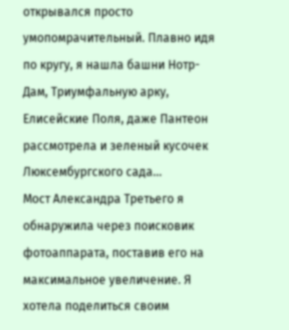открывался просто умопомрачительный. Плавно идя по кругу, я нашла башни Нотр-Дам, Триумфальную арку, Елисейские Поля, даже Пантеон рассмотрела и зеленый кусочек Люксембургского сада...
Мост Александра Третьего я обнаружила через поисковик фотоаппарата, поставив его на максимальное увеличение. Я хотела поделиться своим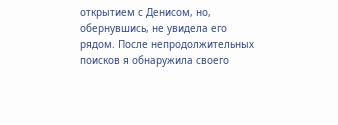открытием с Денисом, но, обернувшись, не увидела его рядом. После непродолжительных поисков я обнаружила своего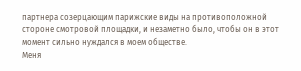партнера созерцающим парижские виды на противоположной стороне смотровой площадки, и незаметно было, чтобы он в этот момент сильно нуждался в моем обществе.
Меня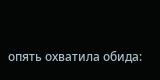опять охватила обида: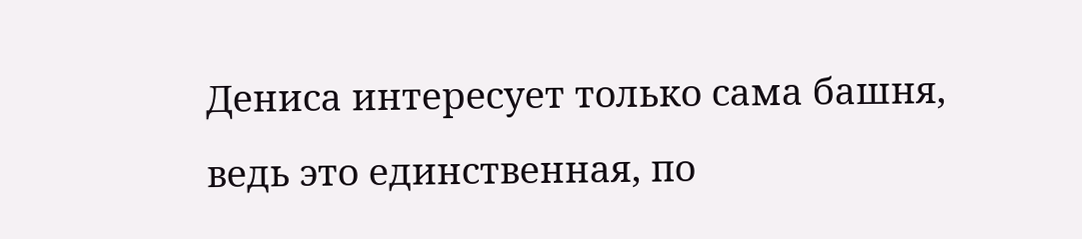Дениса интересует только сама башня, ведь это единственная, по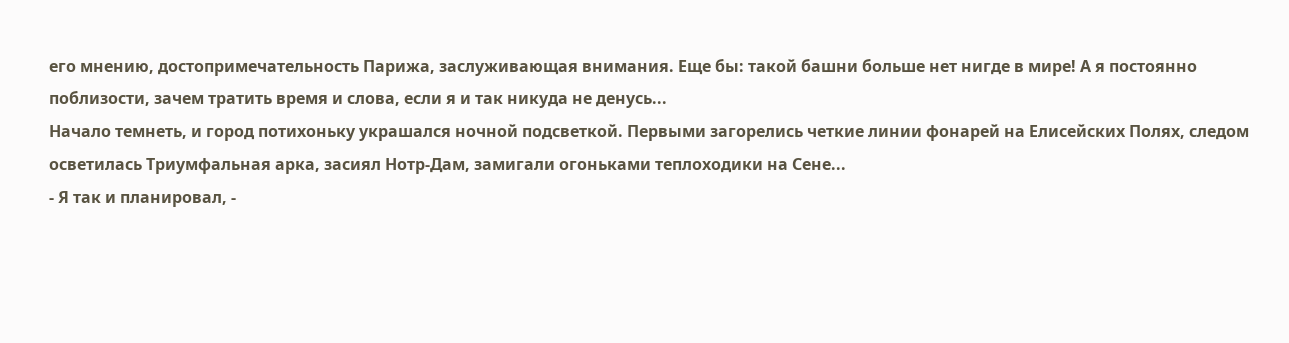его мнению, достопримечательность Парижа, заслуживающая внимания. Еще бы: такой башни больше нет нигде в мире! А я постоянно поблизости, зачем тратить время и слова, если я и так никуда не денусь...
Начало темнеть, и город потихоньку украшался ночной подсветкой. Первыми загорелись четкие линии фонарей на Елисейских Полях, следом осветилась Триумфальная арка, засиял Нотр-Дам, замигали огоньками теплоходики на Сене...
- Я так и планировал, -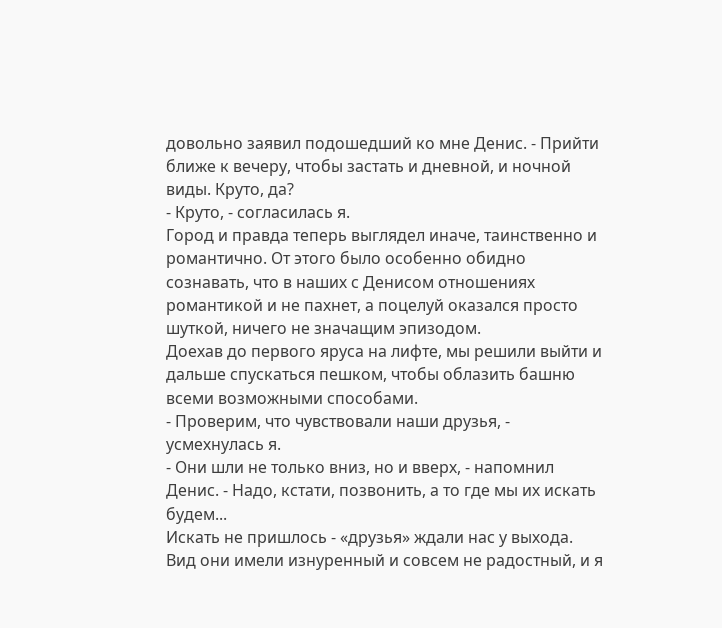довольно заявил подошедший ко мне Денис. - Прийти ближе к вечеру, чтобы застать и дневной, и ночной виды. Круто, да?
- Круто, - согласилась я.
Город и правда теперь выглядел иначе, таинственно и романтично. От этого было особенно обидно сознавать, что в наших с Денисом отношениях романтикой и не пахнет, а поцелуй оказался просто шуткой, ничего не значащим эпизодом.
Доехав до первого яруса на лифте, мы решили выйти и дальше спускаться пешком, чтобы облазить башню всеми возможными способами.
- Проверим, что чувствовали наши друзья, - усмехнулась я.
- Они шли не только вниз, но и вверх, - напомнил Денис. - Надо, кстати, позвонить, а то где мы их искать будем...
Искать не пришлось - «друзья» ждали нас у выхода. Вид они имели изнуренный и совсем не радостный, и я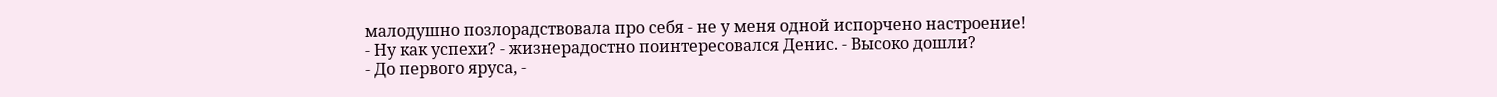малодушно позлорадствовала про себя - не у меня одной испорчено настроение!
- Ну как успехи? - жизнерадостно поинтересовался Денис. - Высоко дошли?
- До первого яруса, -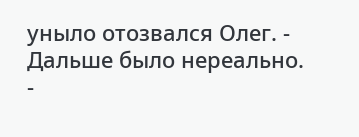уныло отозвался Олег. - Дальше было нереально.
-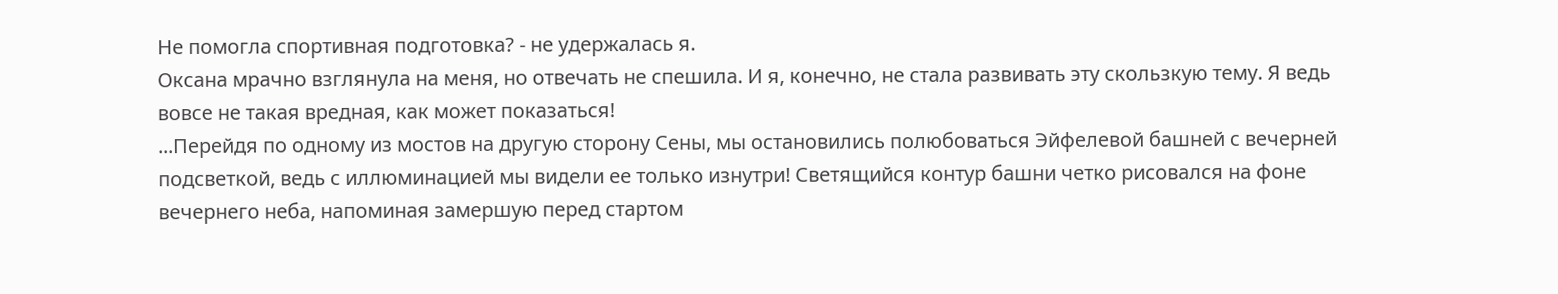Не помогла спортивная подготовка? - не удержалась я.
Оксана мрачно взглянула на меня, но отвечать не спешила. И я, конечно, не стала развивать эту скользкую тему. Я ведь вовсе не такая вредная, как может показаться!
...Перейдя по одному из мостов на другую сторону Сены, мы остановились полюбоваться Эйфелевой башней с вечерней подсветкой, ведь с иллюминацией мы видели ее только изнутри! Светящийся контур башни четко рисовался на фоне вечернего неба, напоминая замершую перед стартом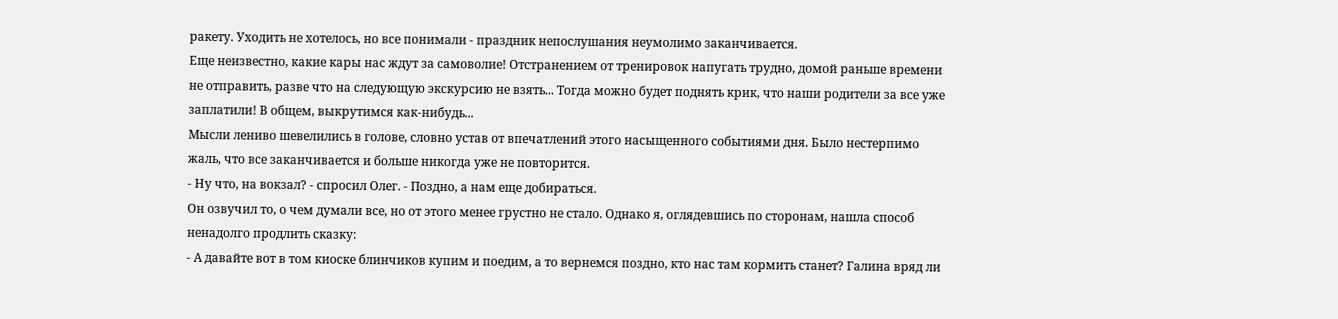ракету. Уходить не хотелось, но все понимали - праздник непослушания неумолимо заканчивается.
Еще неизвестно, какие кары нас ждут за самоволие! Отстранением от тренировок напугать трудно, домой раньше времени не отправить, разве что на следующую экскурсию не взять... Тогда можно будет поднять крик, что наши родители за все уже заплатили! В общем, выкрутимся как-нибудь...
Мысли лениво шевелились в голове, словно устав от впечатлений этого насыщенного событиями дня. Было нестерпимо жаль, что все заканчивается и больше никогда уже не повторится.
- Ну что, на вокзал? - спросил Олег. - Поздно, а нам еще добираться.
Он озвучил то, о чем думали все, но от этого менее грустно не стало. Однако я, оглядевшись по сторонам, нашла способ ненадолго продлить сказку:
- А давайте вот в том киоске блинчиков купим и поедим, а то вернемся поздно, кто нас там кормить станет? Галина вряд ли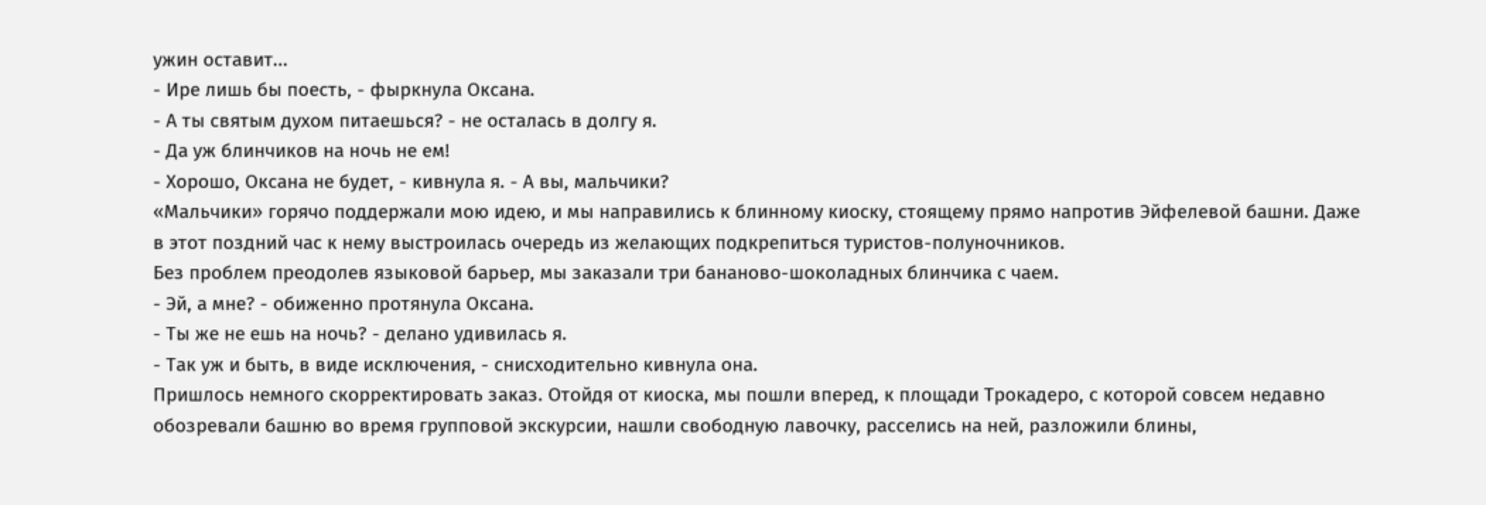ужин оставит...
- Ире лишь бы поесть, - фыркнула Оксана.
- А ты святым духом питаешься? - не осталась в долгу я.
- Да уж блинчиков на ночь не ем!
- Хорошо, Оксана не будет, - кивнула я. - А вы, мальчики?
«Мальчики» горячо поддержали мою идею, и мы направились к блинному киоску, стоящему прямо напротив Эйфелевой башни. Даже в этот поздний час к нему выстроилась очередь из желающих подкрепиться туристов-полуночников.
Без проблем преодолев языковой барьер, мы заказали три бананово-шоколадных блинчика с чаем.
- Эй, а мне? - обиженно протянула Оксана.
- Ты же не ешь на ночь? - делано удивилась я.
- Так уж и быть, в виде исключения, - снисходительно кивнула она.
Пришлось немного скорректировать заказ. Отойдя от киоска, мы пошли вперед, к площади Трокадеро, с которой совсем недавно обозревали башню во время групповой экскурсии, нашли свободную лавочку, расселись на ней, разложили блины,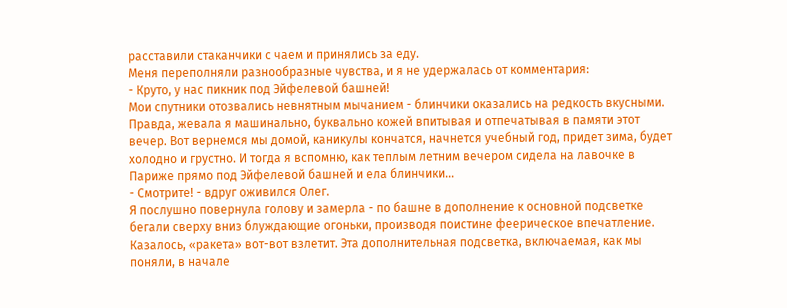расставили стаканчики с чаем и принялись за еду.
Меня переполняли разнообразные чувства, и я не удержалась от комментария:
- Круто, у нас пикник под Эйфелевой башней!
Мои спутники отозвались невнятным мычанием - блинчики оказались на редкость вкусными. Правда, жевала я машинально, буквально кожей впитывая и отпечатывая в памяти этот вечер. Вот вернемся мы домой, каникулы кончатся, начнется учебный год, придет зима, будет холодно и грустно. И тогда я вспомню, как теплым летним вечером сидела на лавочке в Париже прямо под Эйфелевой башней и ела блинчики...
- Смотрите! - вдруг оживился Олег.
Я послушно повернула голову и замерла - по башне в дополнение к основной подсветке бегали сверху вниз блуждающие огоньки, производя поистине феерическое впечатление. Казалось, «ракета» вот-вот взлетит. Эта дополнительная подсветка, включаемая, как мы поняли, в начале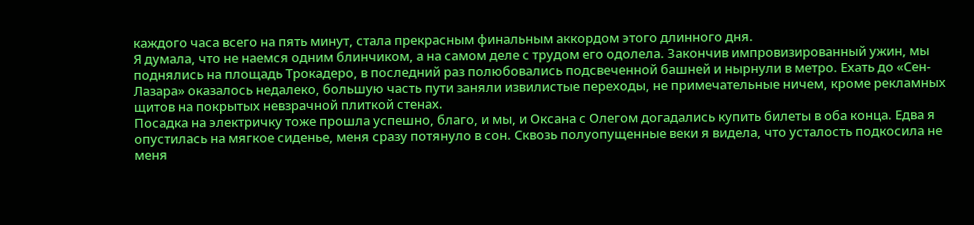каждого часа всего на пять минут, стала прекрасным финальным аккордом этого длинного дня.
Я думала, что не наемся одним блинчиком, а на самом деле с трудом его одолела. Закончив импровизированный ужин, мы поднялись на площадь Трокадеро, в последний раз полюбовались подсвеченной башней и нырнули в метро. Ехать до «Сен-Лазара» оказалось недалеко, большую часть пути заняли извилистые переходы, не примечательные ничем, кроме рекламных щитов на покрытых невзрачной плиткой стенах.
Посадка на электричку тоже прошла успешно, благо, и мы, и Оксана с Олегом догадались купить билеты в оба конца. Едва я опустилась на мягкое сиденье, меня сразу потянуло в сон. Сквозь полуопущенные веки я видела, что усталость подкосила не меня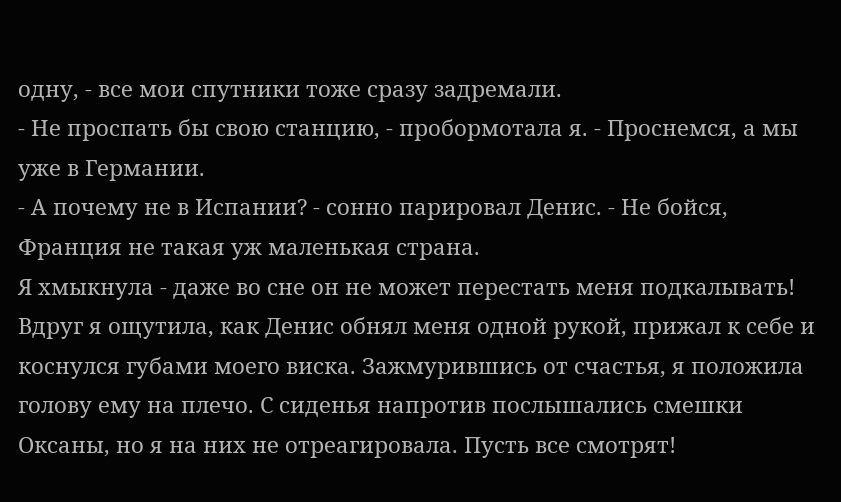одну, - все мои спутники тоже сразу задремали.
- Не проспать бы свою станцию, - пробормотала я. - Проснемся, а мы уже в Германии.
- А почему не в Испании? - сонно парировал Денис. - Не бойся, Франция не такая уж маленькая страна.
Я хмыкнула - даже во сне он не может перестать меня подкалывать! Вдруг я ощутила, как Денис обнял меня одной рукой, прижал к себе и коснулся губами моего виска. Зажмурившись от счастья, я положила голову ему на плечо. С сиденья напротив послышались смешки Оксаны, но я на них не отреагировала. Пусть все смотрят!